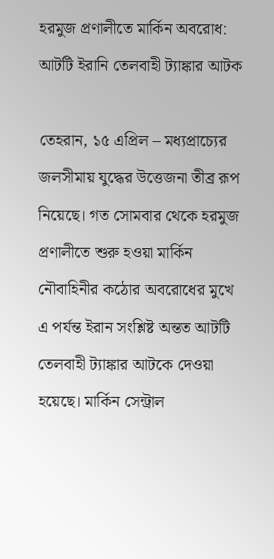হরমুজ প্রণালীতে মার্কিন অবরোধ: আটটি ইরানি তেলবাহী ট্যাঙ্কার আটক

তেহরান, ১৫ এপ্রিল – মধ্যপ্রাচ্যের জলসীমায় যুদ্ধের উত্তেজনা তীব্র রূপ নিয়েছে। গত সোমবার থেকে হরমুজ প্রণালীতে শুরু হওয়া মার্কিন নৌবাহিনীর কঠোর অবরোধের মুখে এ পর্যন্ত ইরান সংশ্লিষ্ট অন্তত আটটি তেলবাহী ট্যাঙ্কার আটকে দেওয়া হয়েছে। মার্কিন সেন্ট্রাল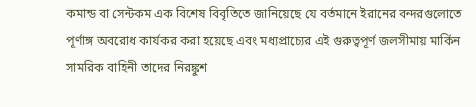কমান্ড বা সেন্টকম এক বিশেষ বিবৃতিতে জানিয়েছে যে বর্তমানে ইরানের বন্দরগুলোতে পূর্ণাঙ্গ অবরোধ কার্যকর করা হয়েছে এবং মধ্যপ্রাচ্যের এই গুরুত্বপূর্ণ জলসীমায় মার্কিন সামরিক বাহিনী তাদের নিরঙ্কুশ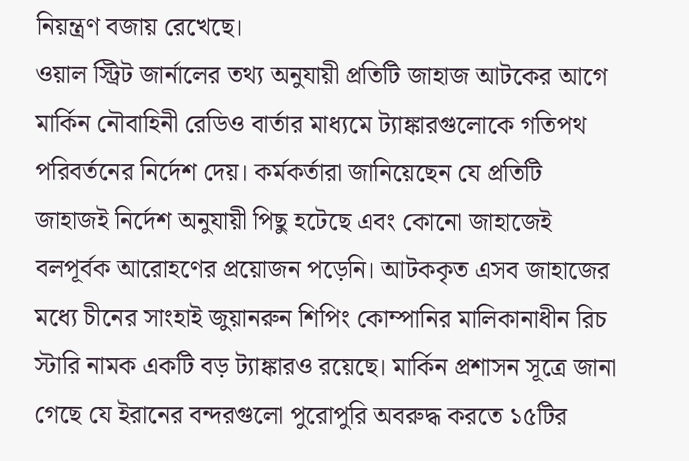নিয়ন্ত্রণ বজায় রেখেছে।
ওয়াল স্ট্রিট জার্নালের তথ্য অনুযায়ী প্রতিটি জাহাজ আটকের আগে মার্কিন নৌবাহিনী রেডিও বার্তার মাধ্যমে ট্যাঙ্কারগুলোকে গতিপথ পরিবর্তনের নির্দেশ দেয়। কর্মকর্তারা জানিয়েছেন যে প্রতিটি জাহাজই নির্দেশ অনুযায়ী পিছু হটেছে এবং কোনো জাহাজেই বলপূর্বক আরোহণের প্রয়োজন পড়েনি। আটককৃত এসব জাহাজের মধ্যে চীনের সাংহাই জুয়ানরুন শিপিং কোম্পানির মালিকানাধীন রিচ স্টারি নামক একটি বড় ট্যাঙ্কারও রয়েছে। মার্কিন প্রশাসন সূত্রে জানা গেছে যে ইরানের বন্দরগুলো পুরোপুরি অবরুদ্ধ করতে ১৫টির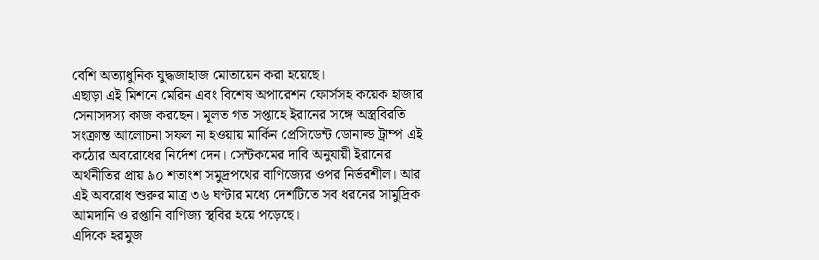বেশি অত্যাধুনিক যুদ্ধজাহাজ মোতায়েন করা হয়েছে।
এছাড়া এই মিশনে মেরিন এবং বিশেষ অপারেশন ফোর্সসহ কয়েক হাজার সেনাসদস্য কাজ করছেন। মূলত গত সপ্তাহে ইরানের সঙ্গে অস্ত্রবিরতি সংক্রান্ত আলোচনা সফল না হওয়ায় মার্কিন প্রেসিডেন্ট ডোনাল্ড ট্রাম্প এই কঠোর অবরোধের নির্দেশ দেন। সেন্টকমের দাবি অনুযায়ী ইরানের অর্থনীতির প্রায় ৯০ শতাংশ সমুদ্রপথের বাণিজ্যের ওপর নির্ভরশীল। আর এই অবরোধ শুরুর মাত্র ৩৬ ঘণ্টার মধ্যে দেশটিতে সব ধরনের সামুদ্রিক আমদানি ও রপ্তানি বাণিজ্য স্থবির হয়ে পড়েছে।
এদিকে হরমুজ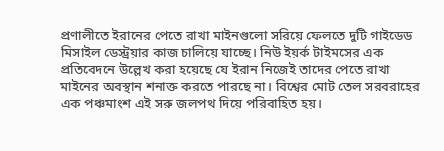প্রণালীতে ইরানের পেতে রাখা মাইনগুলো সরিয়ে ফেলতে দুটি গাইডেড মিসাইল ডেস্ট্রয়ার কাজ চালিয়ে যাচ্ছে। নিউ ইয়র্ক টাইমসের এক প্রতিবেদনে উল্লেখ করা হয়েছে যে ইরান নিজেই তাদের পেতে রাখা মাইনের অবস্থান শনাক্ত করতে পারছে না। বিশ্বের মোট তেল সরবরাহের এক পঞ্চমাংশ এই সরু জলপথ দিয়ে পরিবাহিত হয়।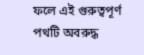ফলে এই গুরুত্বপূর্ণ পথটি অবরুদ্ধ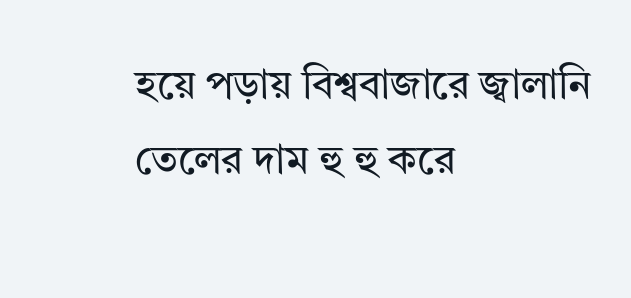হয়ে পড়ায় বিশ্ববাজারে জ্বালানি তেলের দাম হু হু করে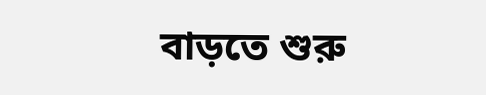বাড়তে শুরু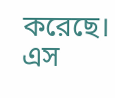করেছে।
এস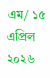এম/ ১৫ এপ্রিল ২০২৬